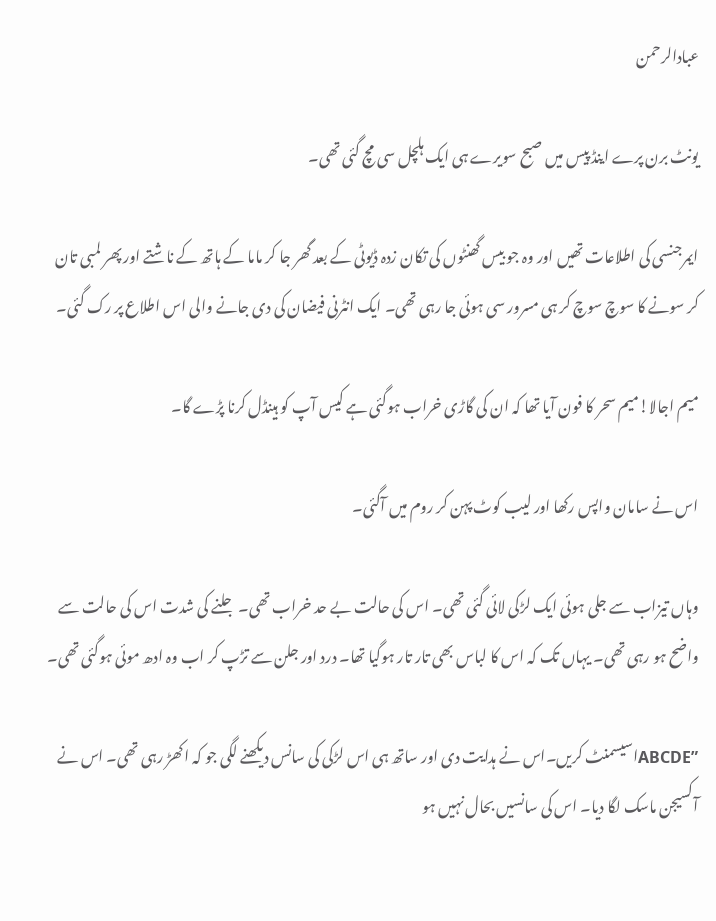عبادالرحمن

یونٹ برن پرے اینڈ پیس میں صبح سویرے ہی ایک ہلچل سی مچ گئی تھی۔

ایمرجنسی کی اطلاعات تھیں اور وہ جو بیس گھنٹوں کی تکان زدہ ڈیوٹی کے بعد گھر جا کر ماما کے ہاتھ کے ناشتے اور پھر لمبی تان کر سونے کا سوچ سوچ کر ہی مسرور سی ہوئی جا رہی تھی۔ ایک انٹرنی فیضان کی دی جانے والی اس اطلاع پر رک گئی۔

میم اجالا!میم سحر کا فون آیا تھا کہ ان کی گاڑی خراب ہوگئی ہے کیس آپ کو ہینڈل کرنا پڑے گا۔

اس نے سامان واپس رکھا اور لیب کوٹ پہن کر روم میں آگئی۔

وہاں تیزاب سے جلی ہوئی ایک لڑکی لائی گئی تھی۔ اس کی حالت بے حد خراب تھی۔ جلنے کی شدت اس کی حالت سے واضح ہو رہی تھی۔ یہاں تک کہ اس کا لباس بھی تار تار ہوگیا تھا۔ درد اور جلن سے تڑپ کر اب وہ ادھ موئی ہوگئی تھی۔

”ABCDEاسیسمنٹ کریں۔اس نے ہدایت دی اور ساتھ ہی اس لڑکی کی سانس دیکھنے لگی جو کہ اکھڑ رہی تھی۔ اس نے آکسیجن ماسک لگا دیا۔ اس کی سانسیں بحال نہیں ہو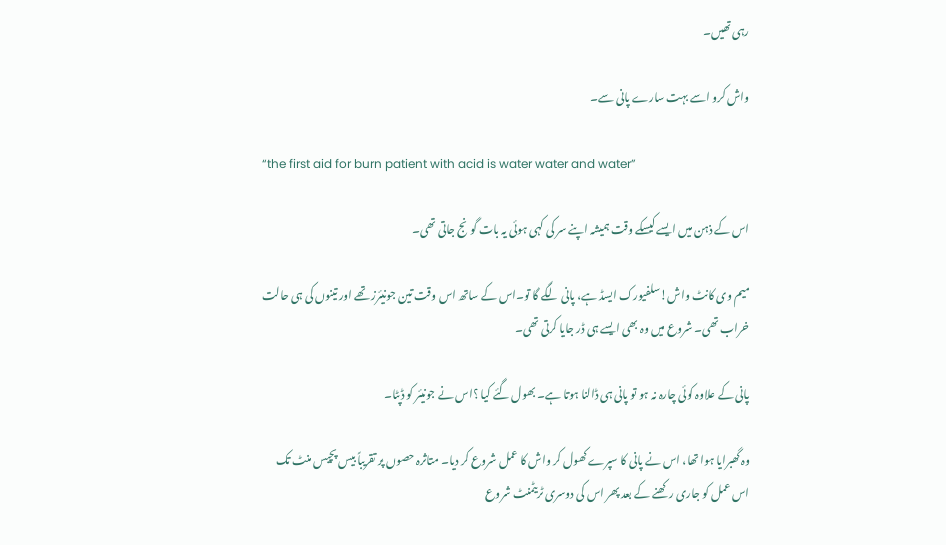رہی تھیں۔

واش کرو اسے بہت سارے پانی سے۔

“the first aid for burn patient with acid is water water and water”

اس کے ذہن میں ایسے کیسکے وقت ہمیشہ اپنے سر کی کہی ہوئی یہ بات گونج جاتی تھی۔

میم وی کانٹ واش!سلفیورک ایسڈ ہے، پانی لگے گا تو۔اس کے ساتھ اس وقت تین جونیئرز تھے اور تینوں کی ہی حالت خراب تھی۔ شروع میں وہ بھی ایسے ہی ڈر جایا کرتی تھی۔

پانی کے علاوہ کوئی چارہ نہ ہو تو پانی ہی ڈالنا ہوتا ہے۔ بھول گئے کیا ؟اس نے جونیئر کو ڈپٹا۔

وہ گھبرایا ہوا تھا، اس نے پانی کا سپرے کھول کر واش کا عمل شروع کر دیا۔ متاثرہ حصوں پر تقریباً بیس پچیس منٹ تک اس عمل کو جاری رکھنے کے بعد پھر اس کی دوسری ٹریٹمنٹ شروع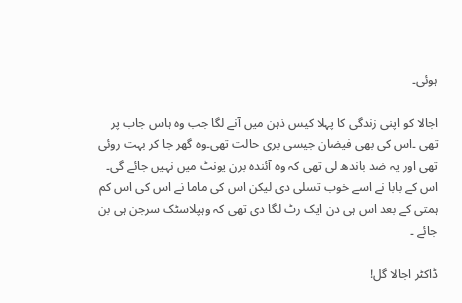ہوئی۔

اجالا کو اپنی زندگی کا پہلا کیس ذہن میں آنے لگا جب وہ ہاس جاب پر تھی ۔اس کی بھی فیضان جیسی بری حالت تھی۔وہ گھر جا کر بہت روئی تھی اور یہ ضد باندھ لی تھی کہ وہ آئندہ برن یونٹ میں نہیں جائے گی۔ اس کے بابا نے اسے خوب تسلی دی لیکن اس کی ماما نے اس کی اس کم ہمتی کے بعد اس ہی دن ایک رٹ لگا دی تھی کہ وہپلاسٹک سرجن ہی بن جائے ۔

ڈاکٹر اجالا گل!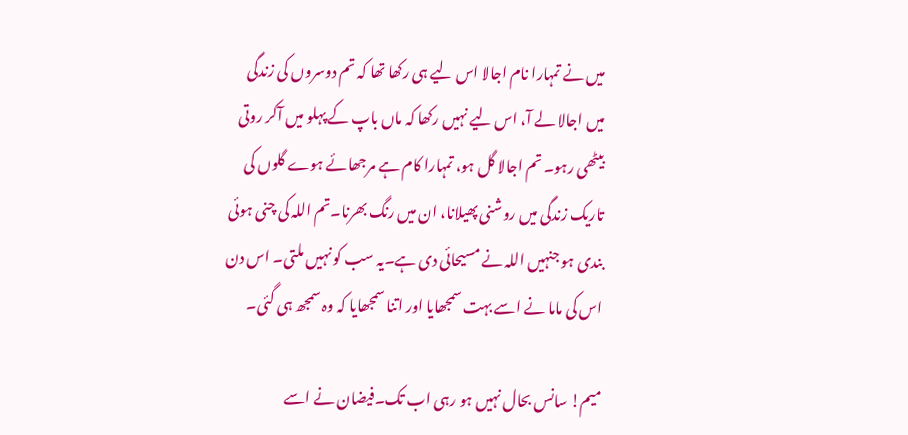میں نے تمہارا نام اجالا اس لیے ہی رکھا تھا کہ تم دوسروں کی زندگی میں اجالا لے آ، اس لیے نہیں رکھا کہ ماں باپ کے پہلو میں آکر روتی بیٹھی رہو۔ تم اجالا گل ہو، تمہارا کام ہے مرجھائے ہوے گلوں کی تاریک زندگی میں روشنی پھیلانا، ان میں رنگ بھرنا۔تم اللہ کی چنی ہوئی بندی ہو جنہیں اللہ نے مسیحائی دی ہے۔یہ سب کو نہیں ملتی۔ اس دن اس کی ماما نے اسے بہت سمجھایا اور اتنا سمجھایا کہ وہ سمجھ ہی گئی۔

میم! سانس بحال نہیں ہو رہی اب تک۔فیضان نے اسے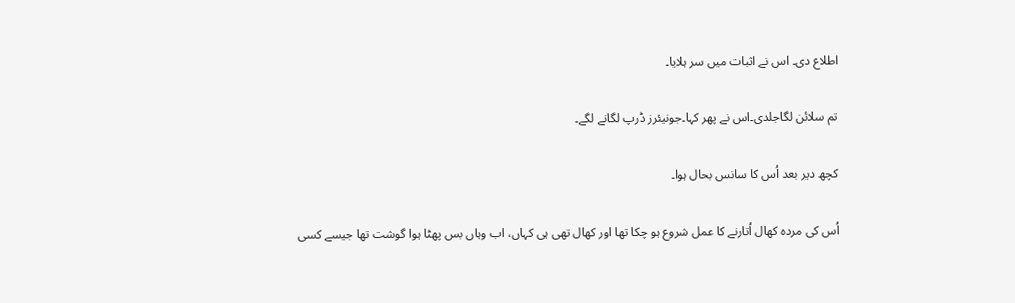اطلاع دی۔ اس نے اثبات میں سر ہلایا۔

تم سلائن لگاجلدی۔اس نے پھر کہا۔جونیئرز ڈرپ لگانے لگے۔

کچھ دیر بعد اُس کا سانس بحال ہوا۔

اُس کی مردہ کھال اُتارنے کا عمل شروع ہو چکا تھا اور کھال تھی ہی کہاں، اب وہاں بس پھٹا ہوا گوشت تھا جیسے کسی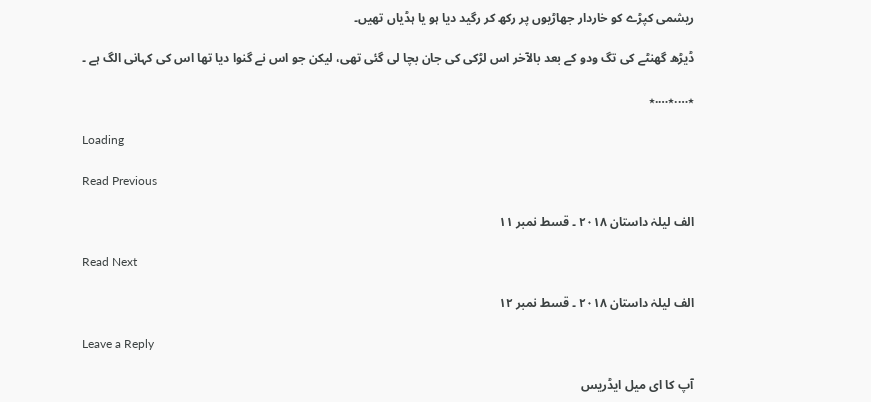ریشمی کپڑے کو خاردار جھاڑیوں پر رکھ کر رگید دیا ہو یا ہڈیاں تھیں۔

ڈیڑھ گھنٹے کی تگ ودو کے بعد بالآخر اس لڑکی کی جان بچا لی گئی تھی، لیکن جو اس نے گنوا دیا تھا اس کی کہانی الگ ہے ۔

٭….٭….٭

Loading

Read Previous

الف لیلہٰ داستان ۲۰۱۸ ۔ قسط نمبر ۱۱

Read Next

الف لیلہٰ داستان ۲۰۱۸ ۔ قسط نمبر ۱۲

Leave a Reply

آپ کا ای میل ایڈریس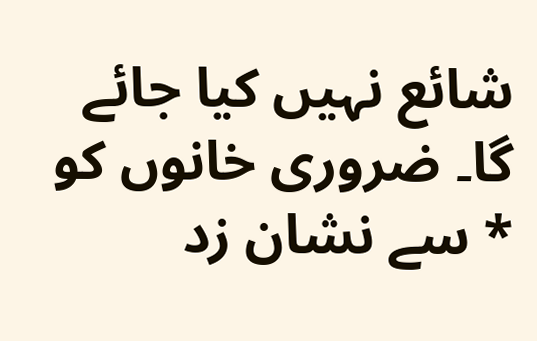شائع نہیں کیا جائے گا۔ ضروری خانوں کو * سے نشان زد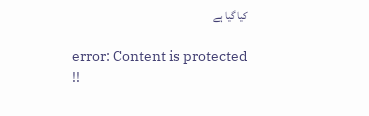کیا گیا ہے

error: Content is protected !!